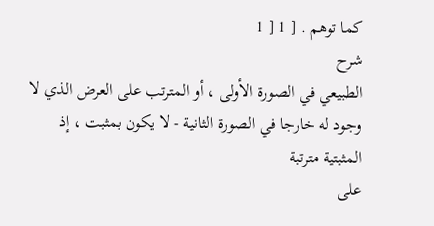كما توهم . [ 1 [ 1
شرح
الطبيعي في الصورة الأولى ، أو المترتب على العرض الذي لا وجود له خارجا في الصورة الثانية - لا يكون بمثبت ، إذ المثبتية مترتبة
على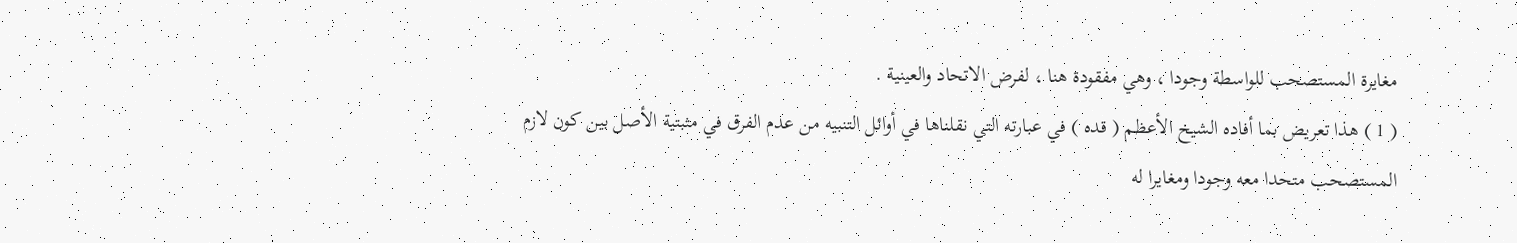مغايرة المستصحب للواسطة وجودا ، وهي مفقودة هنا ، لفرض الاتحاد والعينية .
( 1 ) هذا تعريض بما أفاده الشيخ الأعظم ( قده ) في عبارته التي نقلناها في أوائل التنبيه من عدم الفرق في مثبتية الأصل بين كون لازم
المستصحب متحدا معه وجودا ومغايرا له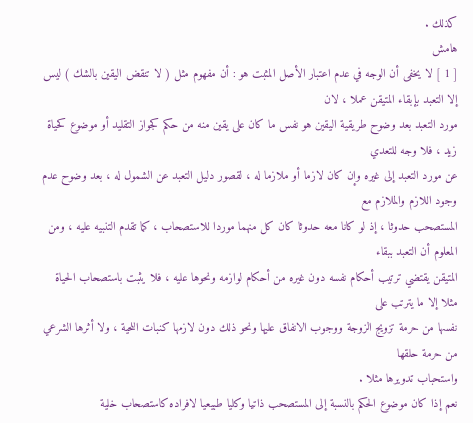كذلك .
هامش
[ 1 ] لا يخفى أن الوجه في عدم اعتبار الأصل المثبت هو : أن مفهوم مثل ( لا تنقض اليقين بالشك ) ليس إلا التعبد بإبقاء المتيقن عملا ، لان
مورد التعبد بعد وضوح طريقية اليقين هو نفس ما كان على يقين منه من حكم كجواز التقليد أو موضوع كحياة زيد ، فلا وجه للتعدي
عن مورد التعبد إلى غيره وإن كان لازما أو ملازما له ، لقصور دليل التعبد عن الشمول له ، بعد وضوح عدم وجود اللازم والملازم مع
المستصحب حدوثا ، إذ لو كانا معه حدوثا كان كل منهما موردا للاستصحاب ، كما تقدم التنبيه عليه ، ومن المعلوم أن التعبد ببقاء
المتيقن يقتضي ترتيب أحكام نفسه دون غيره من أحكام لوازمه ونحوها عليه ، فلا يثبت باستصحاب الحياة مثلا إلا ما يترتب على
نفسها من حرمة تزويج الزوجة ووجوب الانفاق عليها ونحو ذلك دون لازمها كنبات اللحية ، ولا أثرها الشرعي من حرمة حلقها
واستحباب تدويرها مثلا .
نعم إذا كان موضوع الحكم بالنسبة إلى المستصحب ذاتيا وكليا طبيعيا لافراده كاستصحاب خلية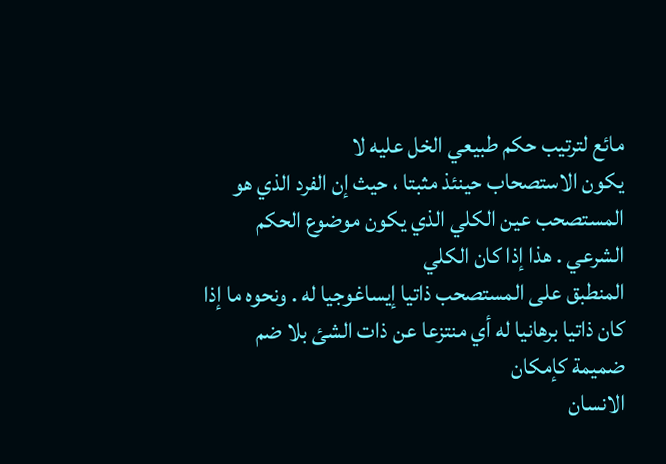مائع لترتيب حكم طبيعي الخل عليه لا
يكون الاستصحاب حينئذ مثبتا ، حيث إن الفرد الذي هو المستصحب عين الكلي الذي يكون موضوع الحكم الشرعي . هذا إذا كان الكلي
المنطبق على المستصحب ذاتيا إيساغوجيا له . ونحوه ما إذا كان ذاتيا برهانيا له أي منتزعا عن ذات الشئ بلا ضم ضميمة كإمكان
الانسان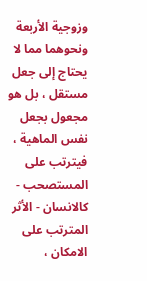وزوجية الأربعة ونحوهما مما لا يحتاج إلى جعل مستقل ، بل هو مجعول بجعل نفس الماهية ، فيترتب على المستصحب -
كالانسان - الأثر المترتب على الامكان ،